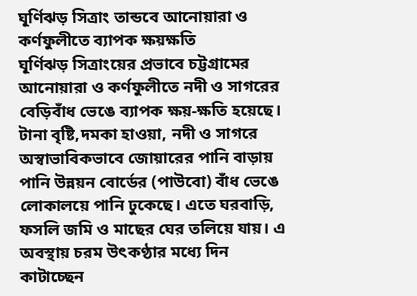ঘূর্ণিঝড় সিত্রাং তান্ডবে আনোয়ারা ও কর্ণফুলীতে ব্যাপক ক্ষয়ক্ষতি
ঘূর্ণিঝড় সিত্রাংয়ের প্রভাবে চট্টগ্রামের আনোয়ারা ও কর্ণফুলীতে নদী ও সাগরের বেড়িবাঁধ ভেঙে ব্যাপক ক্ষয়-ক্ষতি হয়েছে। টানা বৃষ্টি,দমকা হাওয়া, নদী ও সাগরে অস্বাভাবিকভাবে জোয়ারের পানি বাড়ায় পানি উন্নয়ন বোর্ডের (পাউবো) বাঁধ ভেঙে লোকালয়ে পানি ঢুকেছে। এতে ঘরবাড়ি, ফসলি জমি ও মাছের ঘের তলিয়ে যায়। এ অবস্থায় চরম উৎকণ্ঠার মধ্যে দিন কাটাচ্ছেন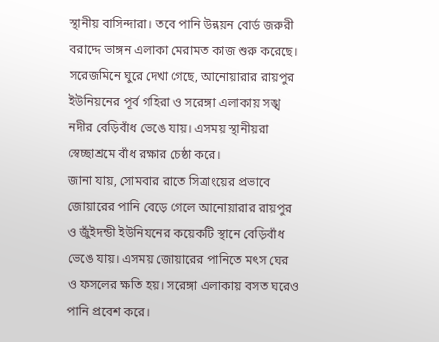স্থানীয় বাসিন্দারা। তবে পানি উন্নয়ন বোর্ড জরুরী বরাদ্দে ভাঙ্গন এলাকা মেরামত কাজ শুরু করেছে।
সরেজমিনে ঘুরে দেখা গেছে, আনোয়ারার রায়পুর ইউনিয়নের পূর্ব গহিরা ও সরেঙ্গা এলাকায় সঙ্খ নদীর বেড়িবাঁধ ভেঙে যায়। এসময় স্থানীয়রা স্বেচ্ছাশ্রমে বাঁধ রক্ষার চেষ্ঠা করে।
জানা যায়, সোমবার রাতে সিত্রাংয়ের প্রভাবে জোয়ারের পানি বেড়ে গেলে আনোয়ারার রায়পুর ও জুঁইদন্ডী ইউনিযনের কয়েকটি স্থানে বেড়িবাঁধ ভেঙে যায়। এসময় জোয়ারের পানিতে মৎস ঘের ও ফসলের ক্ষতি হয়। সরেঙ্গা এলাকায় বসত ঘরেও পানি প্রবেশ করে।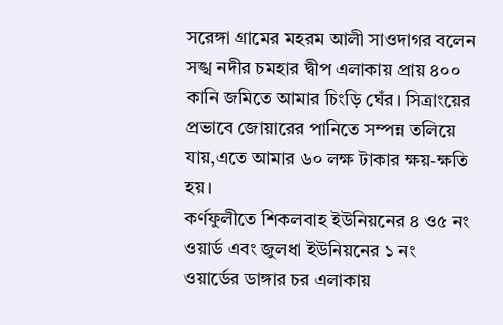সরেঙ্গা গ্রামের মহরম আলী সাওদাগর বলেন সঙ্খ নদীর চমহার দ্বীপ এলাকায় প্রায় ৪০০ কানি জমিতে আমার চিংড়ি ঘেঁর। সিত্রাংয়ের প্রভাবে জোয়ারের পানিতে সম্পন্ন তলিয়ে যায়,এতে আমার ৬০ লক্ষ টাকার ক্ষয়-ক্ষতি হয়।
কর্ণফুলীতে শিকলবাহ ইউনিয়নের ৪ ও৫ নং ওয়ার্ড এবং জুলধা ইউনিয়নের ১ নং ওয়ার্ডের ডাঙ্গার চর এলাকায়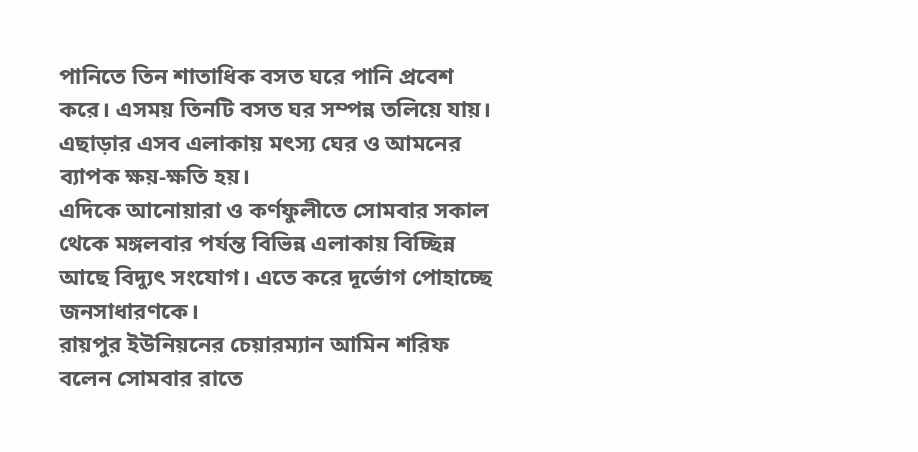পানিতে তিন শাতাধিক বসত ঘরে পানি প্রবেশ করে। এসময় তিনটি বসত ঘর সম্পন্ন তলিয়ে যায়। এছাড়ার এসব এলাকায় মৎস্য ঘের ও আমনের ব্যাপক ক্ষয়-ক্ষতি হয়।
এদিকে আনোয়ারা ও কর্ণফুলীতে সোমবার সকাল থেকে মঙ্গলবার পর্যন্ত বিভিন্ন এলাকায় বিচ্ছিন্ন আছে বিদ্যুৎ সংযোগ। এতে করে দূর্ভোগ পোহাচ্ছে জনসাধারণকে।
রায়পুর ইউনিয়নের চেয়ারম্যান আমিন শরিফ বলেন সোমবার রাতে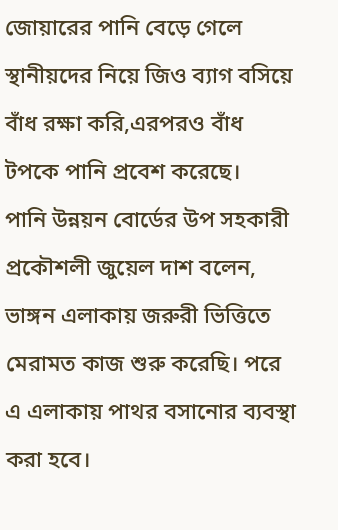জোয়ারের পানি বেড়ে গেলে স্থানীয়দের নিয়ে জিও ব্যাগ বসিয়ে বাঁধ রক্ষা করি,এরপরও বাঁধ টপকে পানি প্রবেশ করেছে।
পানি উন্নয়ন বোর্ডের উপ সহকারী প্রকৌশলী জুয়েল দাশ বলেন, ভাঙ্গন এলাকায় জরুরী ভিত্তিতে মেরামত কাজ শুরু করেছি। পরে এ এলাকায় পাথর বসানোর ব্যবস্থা করা হবে।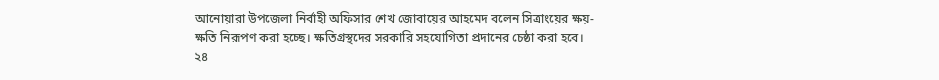আনোয়ারা উপজেলা নির্বাহী অফিসার শেখ জোবায়ের আহমেদ বলেন সিত্রাংয়ের ক্ষয়-ক্ষতি নিরূপণ করা হচ্ছে। ক্ষতিগ্রস্থদের সরকারি সহযোগিতা প্রদানের চেষ্ঠা করা হবে।
২৪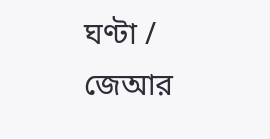ঘণ্টা / জেআর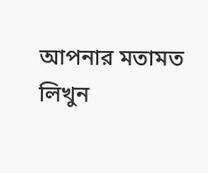আপনার মতামত লিখুন